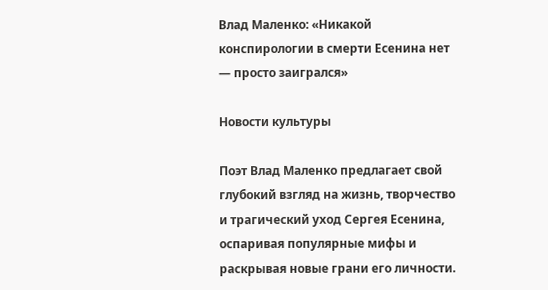Влад Маленко: «Никакой конспирологии в смерти Есенина нет — просто заигрался»

Новости культуры

Поэт Влад Маленко предлагает свой глубокий взгляд на жизнь, творчество и трагический уход Сергея Есенина, оспаривая популярные мифы и раскрывая новые грани его личности.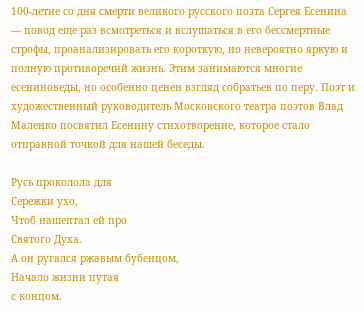100-летие со дня смерти великого русского поэта Сергея Есенина — повод еще раз всмотреться и вслушаться в его бессмертные строфы, проанализировать его короткую, но невероятно яркую и полную противоречий жизнь. Этим занимаются многие есениноведы, но особенно ценен взгляд собратьев по перу. Поэт и художественный руководитель Московского театра поэтов Влад Маленко посвятил Есенину стихотворение, которое стало отправной точкой для нашей беседы.

Русь проколола для
Сережки ухо,
Чтоб нашептал ей про
Святого Духа.
А он ругался ржавым бубенцом,
Начало жизни путая
с концом.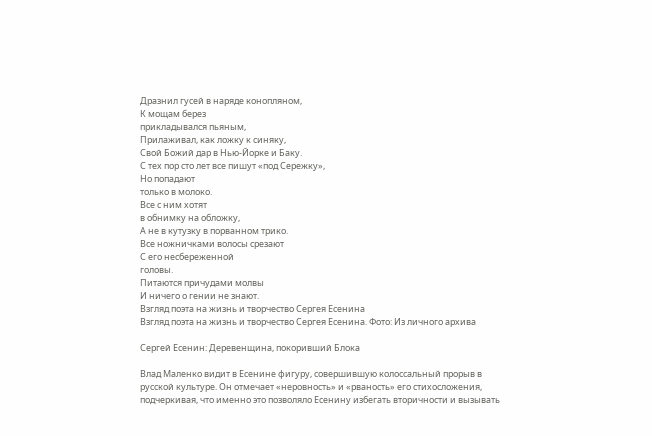Дразнил гусей в наряде конопляном,
К мощам берез
прикладывался пьяным,
Прилаживал, как ложку к синяку,
Свой Божий дар в Нью-Йорке и Баку.
С тех пор сто лет все пишут «под Сережку»,
Но попадают
только в молоко.
Все с ним хотят
в обнимку на обложку,
А не в кутузку в порванном трико.
Все ножничками волосы срезают
С его несбереженной
головы.
Питаются причудами молвы
И ничего о гении не знают.
Взгляд поэта на жизнь и творчество Сергея Есенина
Взгляд поэта на жизнь и творчество Сергея Есенина. Фото: Из личного архива

Сергей Есенин: Деревенщина, покоривший Блока

Влад Маленко видит в Есенине фигуру, совершившую колоссальный прорыв в русской культуре. Он отмечает «неровность» и «рваность» его стихосложения, подчеркивая, что именно это позволяло Есенину избегать вторичности и вызывать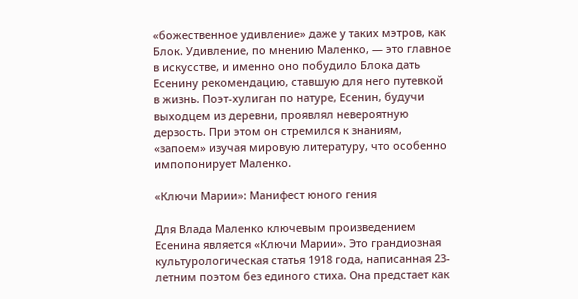«божественное удивление» даже у таких мэтров, как Блок. Удивление, по мнению Маленко, — это главное в искусстве, и именно оно побудило Блока дать Есенину рекомендацию, ставшую для него путевкой в жизнь. Поэт-хулиган по натуре, Есенин, будучи выходцем из деревни, проявлял невероятную дерзость. При этом он стремился к знаниям, «запоем» изучая мировую литературу, что особенно импопонирует Маленко.

«Ключи Марии»: Манифест юного гения

Для Влада Маленко ключевым произведением Есенина является «Ключи Марии». Это грандиозная культурологическая статья 1918 года, написанная 23-летним поэтом без единого стиха. Она предстает как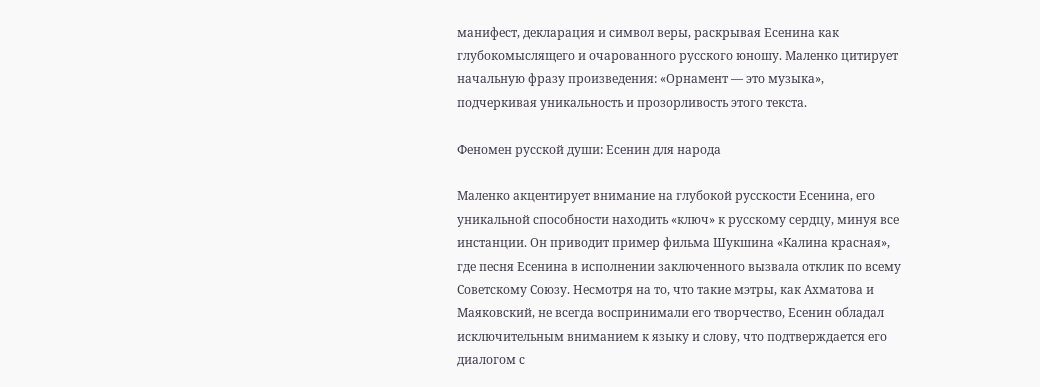манифест, декларация и символ веры, раскрывая Есенина как глубокомыслящего и очарованного русского юношу. Маленко цитирует начальную фразу произведения: «Орнамент — это музыка», подчеркивая уникальность и прозорливость этого текста.

Феномен русской души: Есенин для народа

Маленко акцентирует внимание на глубокой русскости Есенина, его уникальной способности находить «ключ» к русскому сердцу, минуя все инстанции. Он приводит пример фильма Шукшина «Калина красная», где песня Есенина в исполнении заключенного вызвала отклик по всему Советскому Союзу. Несмотря на то, что такие мэтры, как Ахматова и Маяковский, не всегда воспринимали его творчество, Есенин обладал исключительным вниманием к языку и слову, что подтверждается его диалогом с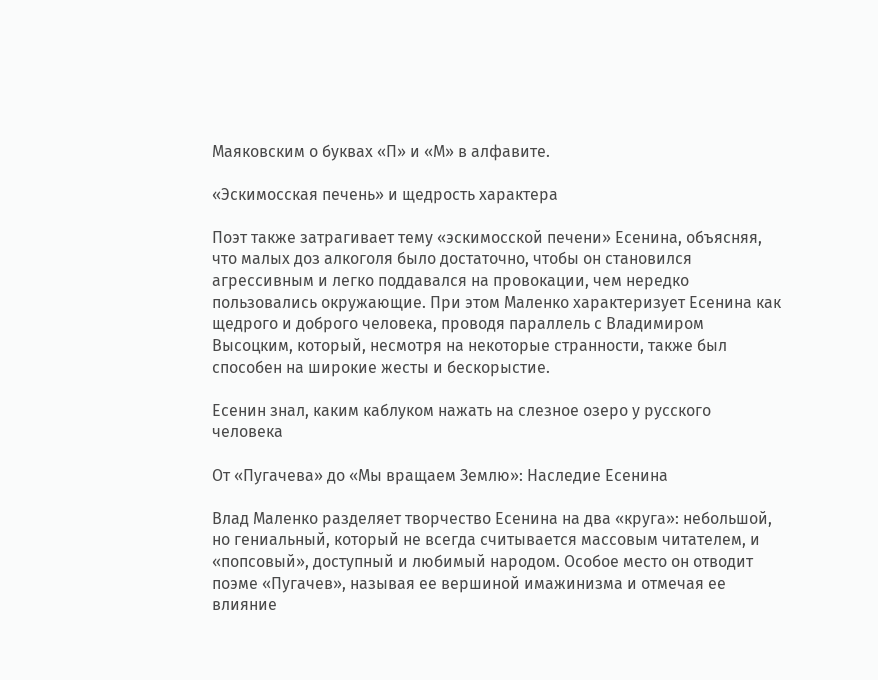Маяковским о буквах «П» и «М» в алфавите.

«Эскимосская печень» и щедрость характера

Поэт также затрагивает тему «эскимосской печени» Есенина, объясняя, что малых доз алкоголя было достаточно, чтобы он становился агрессивным и легко поддавался на провокации, чем нередко пользовались окружающие. При этом Маленко характеризует Есенина как щедрого и доброго человека, проводя параллель с Владимиром Высоцким, который, несмотря на некоторые странности, также был способен на широкие жесты и бескорыстие.

Есенин знал, каким каблуком нажать на слезное озеро у русского человека

От «Пугачева» до «Мы вращаем Землю»: Наследие Есенина

Влад Маленко разделяет творчество Есенина на два «круга»: небольшой, но гениальный, который не всегда считывается массовым читателем, и «попсовый», доступный и любимый народом. Особое место он отводит поэме «Пугачев», называя ее вершиной имажинизма и отмечая ее влияние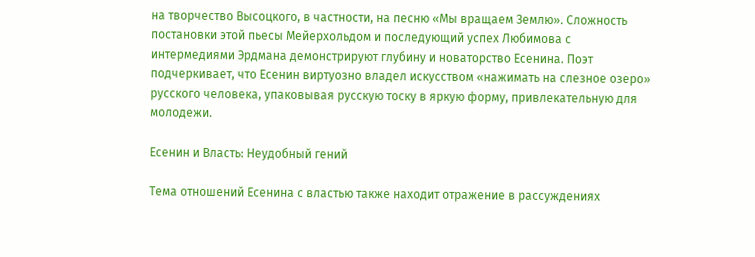на творчество Высоцкого, в частности, на песню «Мы вращаем Землю». Сложность постановки этой пьесы Мейерхольдом и последующий успех Любимова с интермедиями Эрдмана демонстрируют глубину и новаторство Есенина. Поэт подчеркивает, что Есенин виртуозно владел искусством «нажимать на слезное озеро» русского человека, упаковывая русскую тоску в яркую форму, привлекательную для молодежи.

Есенин и Власть: Неудобный гений

Тема отношений Есенина с властью также находит отражение в рассуждениях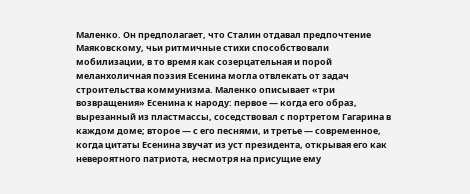Маленко. Он предполагает, что Сталин отдавал предпочтение Маяковскому, чьи ритмичные стихи способствовали мобилизации, в то время как созерцательная и порой меланхоличная поэзия Есенина могла отвлекать от задач строительства коммунизма. Маленко описывает «три возвращения» Есенина к народу: первое — когда его образ, вырезанный из пластмассы, соседствовал с портретом Гагарина в каждом доме; второе — с его песнями, и третье — современное, когда цитаты Есенина звучат из уст президента, открывая его как невероятного патриота, несмотря на присущие ему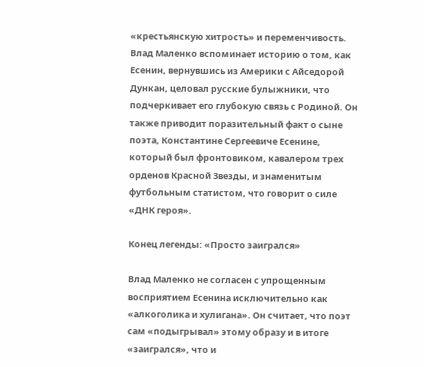«крестьянскую хитрость» и переменчивость. Влад Маленко вспоминает историю о том, как Есенин, вернувшись из Америки с Айседорой Дункан, целовал русские булыжники, что подчеркивает его глубокую связь с Родиной. Он также приводит поразительный факт о сыне поэта, Константине Сергеевиче Есенине, который был фронтовиком, кавалером трех орденов Красной Звезды, и знаменитым футбольным статистом, что говорит о силе «ДНК героя».

Конец легенды: «Просто заигрался»

Влад Маленко не согласен с упрощенным восприятием Есенина исключительно как «алкоголика и хулигана». Он считает, что поэт сам «подыгрывал» этому образу и в итоге «заигрался», что и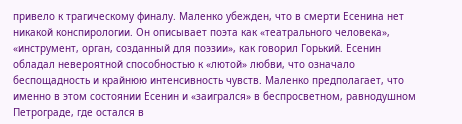привело к трагическому финалу. Маленко убежден, что в смерти Есенина нет никакой конспирологии. Он описывает поэта как «театрального человека», «инструмент, орган, созданный для поэзии», как говорил Горький. Есенин обладал невероятной способностью к «лютой» любви, что означало беспощадность и крайнюю интенсивность чувств. Маленко предполагает, что именно в этом состоянии Есенин и «заигрался» в беспросветном, равнодушном Петрограде, где остался в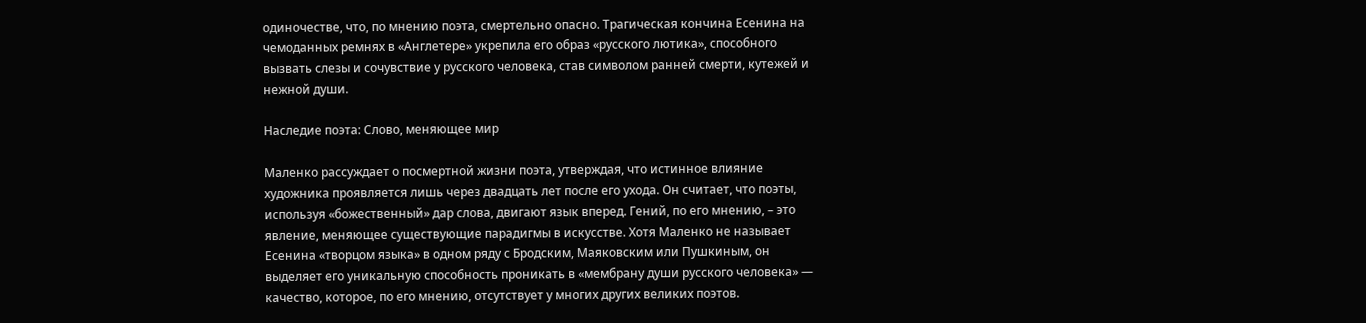одиночестве, что, по мнению поэта, смертельно опасно. Трагическая кончина Есенина на чемоданных ремнях в «Англетере» укрепила его образ «русского лютика», способного вызвать слезы и сочувствие у русского человека, став символом ранней смерти, кутежей и нежной души.

Наследие поэта: Слово, меняющее мир

Маленко рассуждает о посмертной жизни поэта, утверждая, что истинное влияние художника проявляется лишь через двадцать лет после его ухода. Он считает, что поэты, используя «божественный» дар слова, двигают язык вперед. Гений, по его мнению, – это явление, меняющее существующие парадигмы в искусстве. Хотя Маленко не называет Есенина «творцом языка» в одном ряду с Бродским, Маяковским или Пушкиным, он выделяет его уникальную способность проникать в «мембрану души русского человека» — качество, которое, по его мнению, отсутствует у многих других великих поэтов.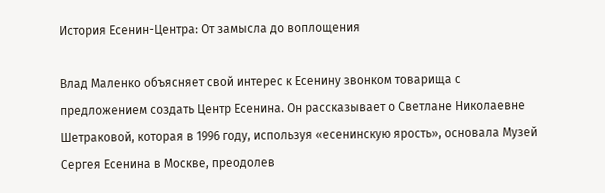История Есенин-Центра: От замысла до воплощения

Влад Маленко объясняет свой интерес к Есенину звонком товарища с предложением создать Центр Есенина. Он рассказывает о Светлане Николаевне Шетраковой, которая в 1996 году, используя «есенинскую ярость», основала Музей Сергея Есенина в Москве, преодолев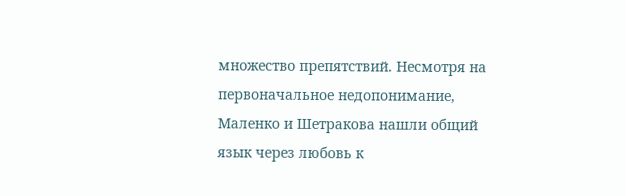множество препятствий. Несмотря на первоначальное недопонимание, Маленко и Шетракова нашли общий язык через любовь к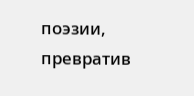поэзии, превратив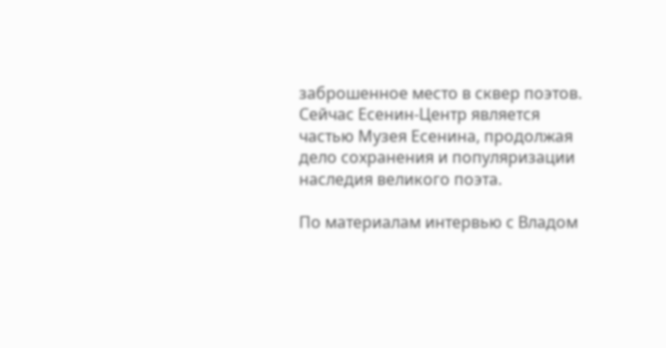заброшенное место в сквер поэтов. Сейчас Есенин-Центр является частью Музея Есенина, продолжая дело сохранения и популяризации наследия великого поэта.

По материалам интервью с Владом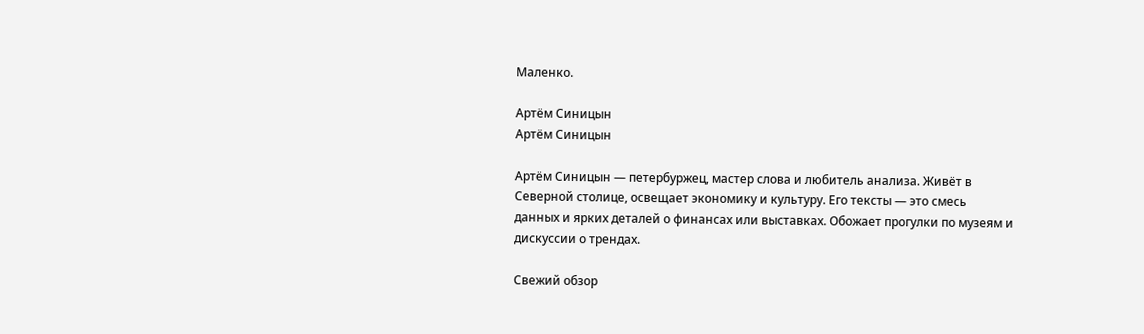Маленко.

Артём Синицын
Артём Синицын

Артём Синицын — петербуржец, мастер слова и любитель анализа. Живёт в Северной столице, освещает экономику и культуру. Его тексты — это смесь данных и ярких деталей о финансах или выставках. Обожает прогулки по музеям и дискуссии о трендах.

Свежий обзор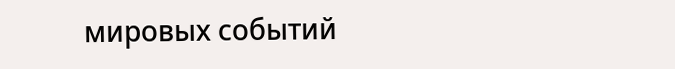мировых событий